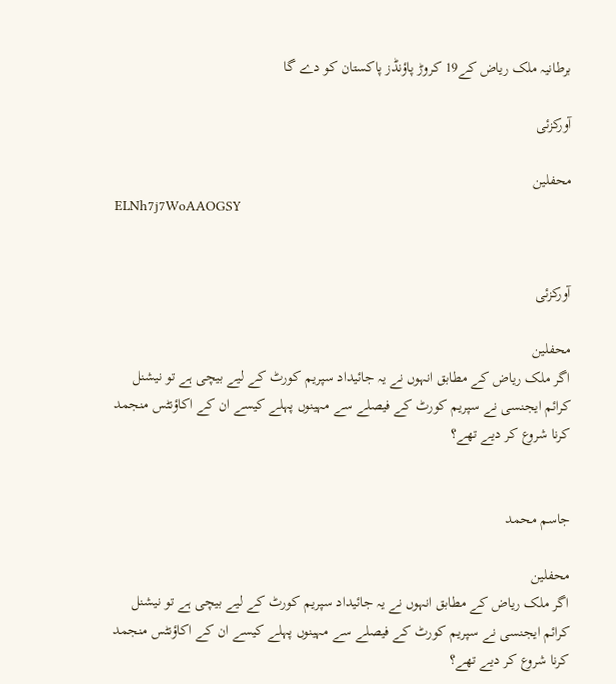برطانیہ ملک ریاض کے19 کروڑ پاؤنڈز پاکستان کو دے گا

آورکزئی

محفلین
ELNh7j7WoAAOGSY


آورکزئی

محفلین
اگر ملک ریاض کے مطابق انہوں نے یہ جائیداد سپریم کورٹ کے لیے بیچی ہے تو نیشنل کرائم ایجنسی نے سپریم کورٹ کے فیصلے سے مہینوں پہلے کیسے ان کے اکاؤنٹس منجمد کرنا شروع کر دیے تھے؟


جاسم محمد

محفلین
اگر ملک ریاض کے مطابق انہوں نے یہ جائیداد سپریم کورٹ کے لیے بیچی ہے تو نیشنل کرائم ایجنسی نے سپریم کورٹ کے فیصلے سے مہینوں پہلے کیسے ان کے اکاؤنٹس منجمد کرنا شروع کر دیے تھے؟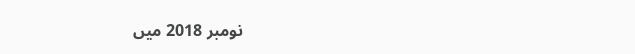نومبر 2018 میں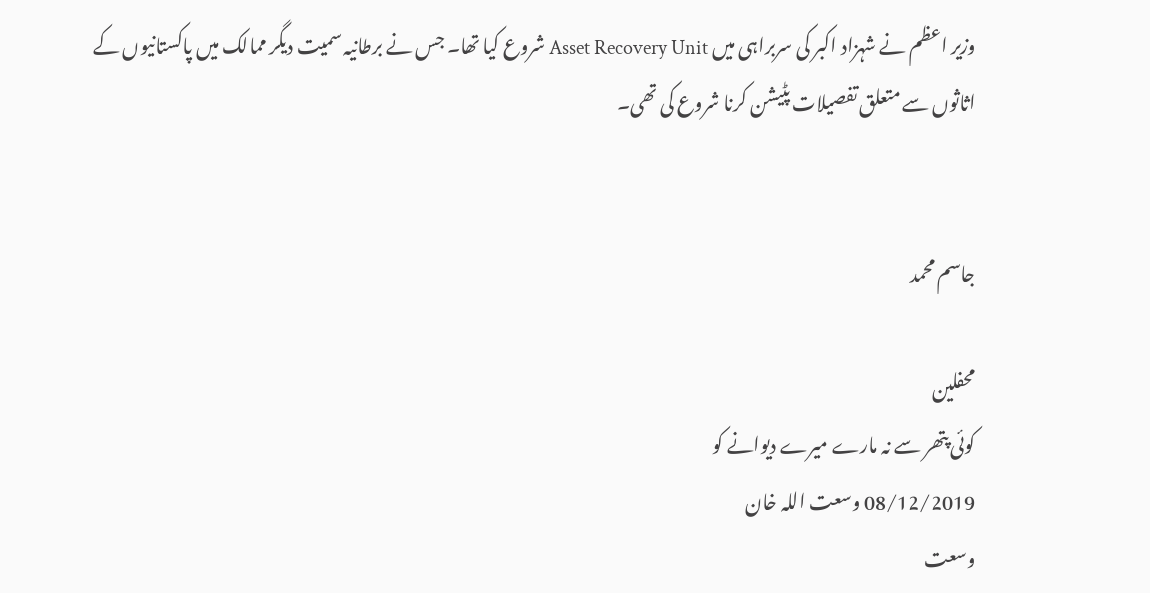وزیر اعظم نے شہزاد اکبر کی سربراہی میں Asset Recovery Unit شروع کیا تھا۔ جس نے برطانیہ سمیت دیگر ممالک میں پاکستانیوں کے اثاثوں سے متعلق تفصیلات پٹیشن کرنا شروع کی تھی۔


جاسم محمد

محفلین
کوئی پتھر سے نہ مارے میرے دیوانے کو
08/12/2019 وسعت اللہ خان
وسعت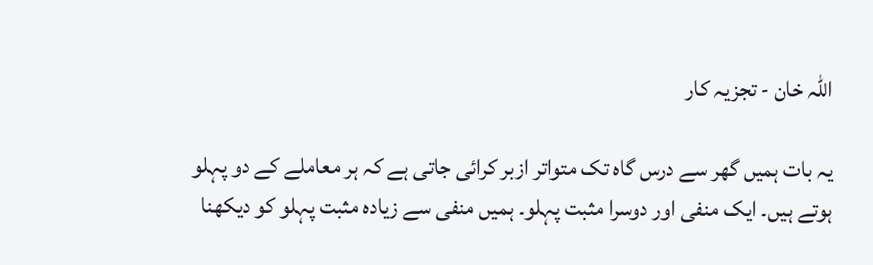اللہ خان - تجزیہ کار

یہ بات ہمیں گھر سے درس گاہ تک متواتر ازبر کرائی جاتی ہے کہ ہر معاملے کے دو پہلو ہوتے ہیں۔ ایک منفی اور دوسرا مثبت پہلو۔ ہمیں منفی سے زیادہ مثبت پہلو کو دیکھنا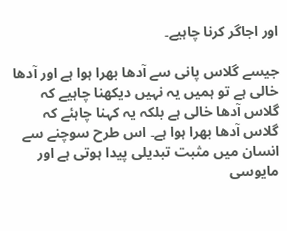اور اجاگر کرنا چاہیے۔

جیسے گلاس پانی سے آدھا بھرا ہوا ہے اور آدھا خالی ہے تو ہمیں یہ نہیں دیکھنا چاہیے کہ گلاس آدھا خالی ہے بلکہ یہ کہنا چاہئے کہ گلاس آدھا بھرا ہوا ہے۔ اس طرح سوچنے سے انسان میں مثبت تبدیلی پیدا ہوتی ہے اور مایوسی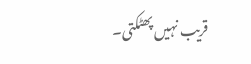قریب نہیں پھٹکتی۔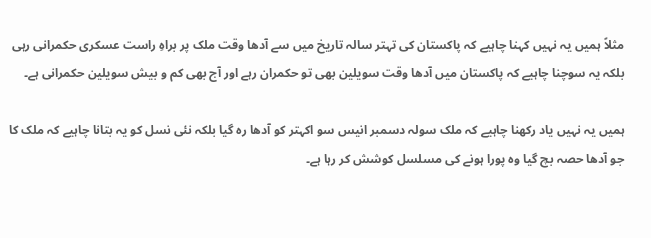مثلاً ہمیں یہ نہیں کہنا چاہیے کہ پاکستان کی تہتر سالہ تاریخ میں سے آدھا وقت ملک پر براہِ راست عسکری حکمرانی رہی بلکہ یہ سوچنا چاہیے کہ پاکستان میں آدھا وقت سویلین بھی تو حکمران رہے اور آج بھی کم و بیش سویلین حکمرانی ہے۔

ہمیں یہ نہیں یاد رکھنا چاہیے کہ ملک سولہ دسمبر انیس سو اکہتر کو آدھا رہ گیا بلکہ نئی نسل کو یہ بتانا چاہیے کہ ملک کا جو آدھا حصہ بچ گیا وہ پورا ہونے کی مسلسل کوشش کر رہا ہے۔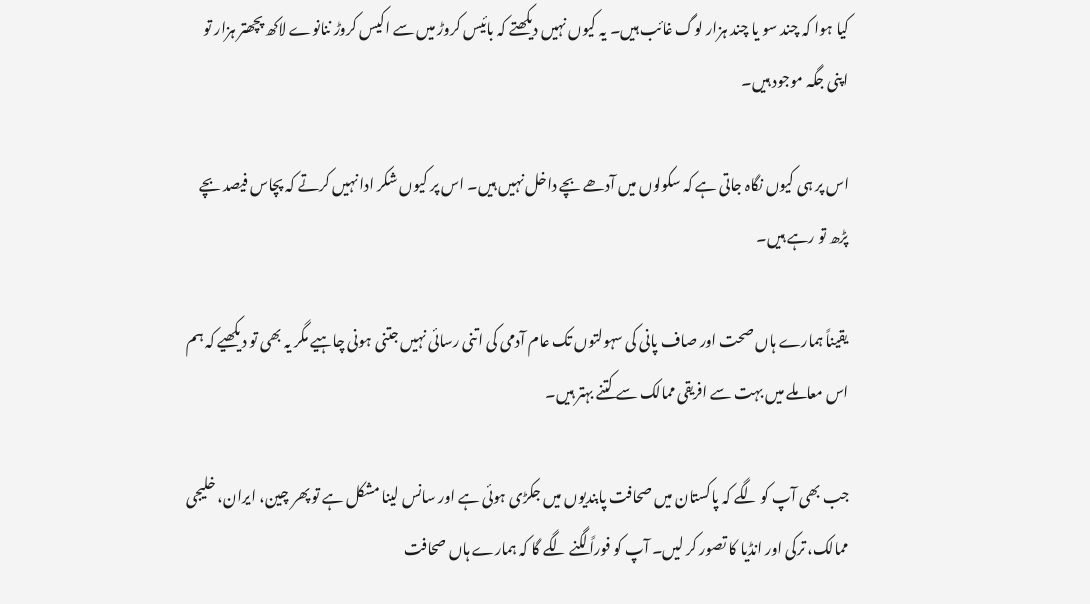کیا ہوا کہ چند سو یا چند ہزار لوگ غائب ہیں۔ یہ کیوں نہیں دیکھتے کہ بائیس کروڑ میں سے اکیس کروڑ ننانوے لاکھ پچھتر ہزار تو اپنی جگہ موجود ہیں۔

اس پر ہی کیوں نگاہ جاتی ہے کہ سکولوں میں آدھے بچے داخل نہیں ہیں۔ اس پر کیوں شکر ادا نہیں کرتے کہ پچاس فیصد بچے پڑھ تو رہے ہیں۔

یقیناً ہمارے ہاں صحت اور صاف پانی کی سہولتوں تک عام آدمی کی اتنی رسائی نہیں جتنی ہونی چاہیے مگر یہ بھی تو دیکھیے کہ ہم اس معاملے میں بہت سے افریقی ممالک سے کتنے بہتر ہیں۔

جب بھی آپ کو لگے کہ پاکستان میں صحافت پابندیوں میں جکڑی ہوئی ہے اور سانس لینا مشکل ہے تو پھر چین، ایران، خلیجی ممالک، ترکی اور انڈیا کا تصور کر لیں۔ آپ کو فوراً لگنے لگے گا کہ ہمارے ہاں صحافت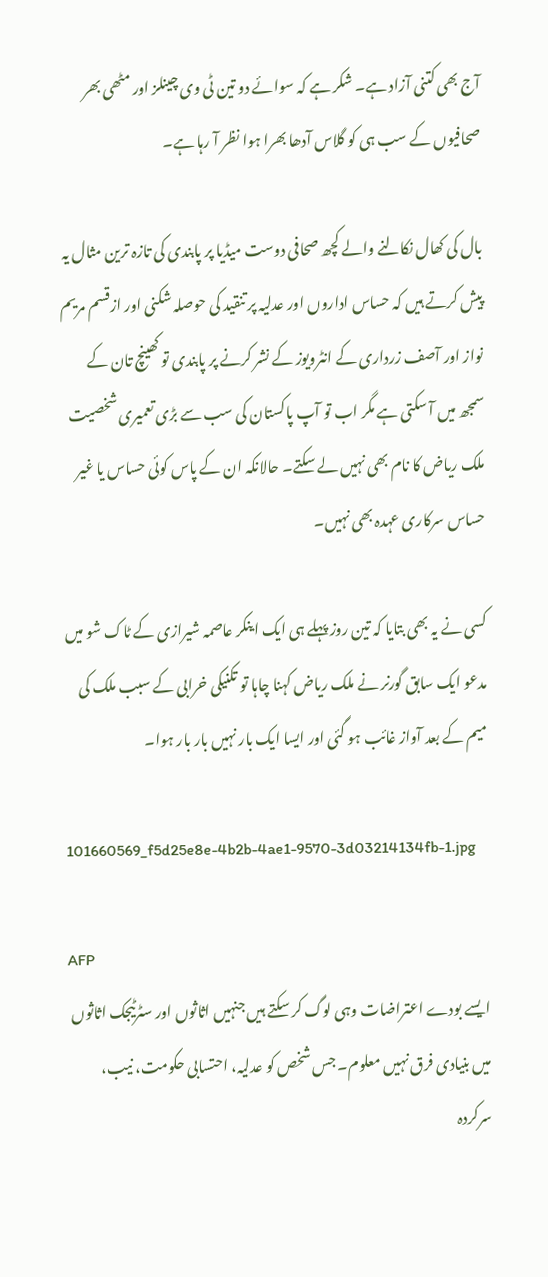آج بھی کتنی آزاد ہے۔ شکر ہے کہ سوائے دو تین ٹی وی چینلز اور مٹھی بھر صحافیوں کے سب ہی کو گلاس آدھا بھرا ہوا نظر آ رہا ہے۔

بال کی کھال نکالنے والے کچھ صحافی دوست میڈیا پر پابندی کی تازہ ترین مثال یہ پیش کرتے ہیں کہ حساس اداروں اور عدلیہ پر تنقید کی حوصلہ شکنی اور ازقسم مریم نواز اور آصف زرداری کے انٹرویوز کے نشر کرنے پر پابندی تو کھینچ تان کے سمجھ میں آ سکتی ہے مگر اب تو آپ پاکستان کی سب سے بڑی تعمیری شخصیت ملک ریاض کا نام بھی نہیں لے سکتے۔ حالانکہ ان کے پاس کوئی حساس یا غیر حساس سرکاری عہدہ بھی نہیں۔

کسی نے یہ بھی بتایا کہ تین روز پہلے ہی ایک اینکر عاصمہ شیرازی کے ٹاک شو میں مدعو ایک سابق گورنر نے ملک ریاض کہنا چاہا تو تکنیکی خرابی کے سبب ملک کی میم کے بعد آواز غائب ہو گئی اور ایسا ایک بار نہیں بار بار ہوا۔

101660569_f5d25e8e-4b2b-4ae1-9570-3d03214134fb-1.jpg

AFP
ایسے بودے اعتراضات وہی لوگ کر سکتے ہیں جنہیں اثاثوں اور سٹرٹیجک اثاثوں میں بنیادی فرق نہیں معلوم۔ جس شخص کو عدلیہ، احتسابی حکومت، نیب، سرکردہ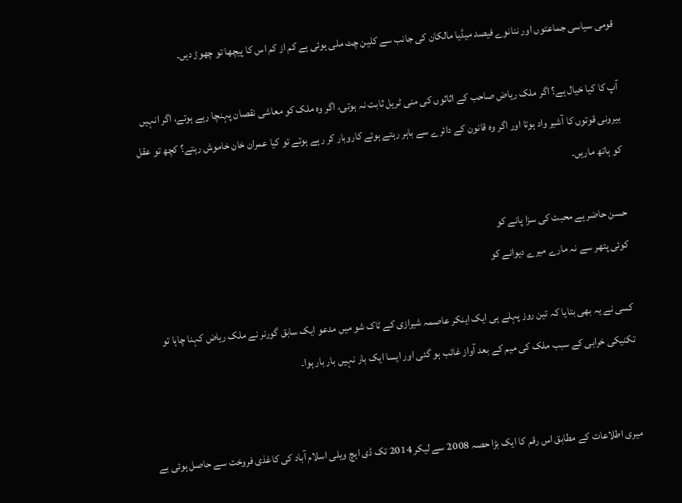قومی سیاسی جماعتوں اور ننانوے فیصد میڈیا مالکان کی جانب سے کلین چٹ ملی ہوئی ہے کم از کم اس کا پیچھا تو چھوڑ دیں۔

آپ کا کیا خیال ہے؟ اگر ملک ریاض صاحب کے اثاثوں کی منی ٹریل ثابت نہ ہوتی، اگر وہ ملک کو معاشی نقصان پہنچا رہے ہوتے، اگر انہیں بیرونی قوتوں کا آشیر واد ہوتا اور اگر وہ قانون کے دائرے سے باہر رہتے ہوئے کاروبار کر رہے ہوتے تو کیا عمران خان خاموش رہتے؟ کچھ تو عقل کو ہاتھ ماریں۔

حسن حاضر ہے محبت کی سزا پانے کو
کوئی پتھر سے نہ مارے میرے دیوانے کو

کسی نے یہ بھی بتایا کہ تین روز پہلے ہی ایک اینکر عاصمہ شیرازی کے ٹاک شو میں مدعو ایک سابق گورنر نے ملک ریاض کہنا چاہا تو تکنیکی خرابی کے سبب ملک کی میم کے بعد آواز غائب ہو گئی اور ایسا ایک بار نہیں بار بار ہوا۔


میری اطلاعات کے مطابق اس رقم کا ایک بڑا حصہ 2008 سے لیکر 2014 تک ڈی ایچ ویلی اسلام آباد کی کاغذی فروخت سے حاصل ہوئی بے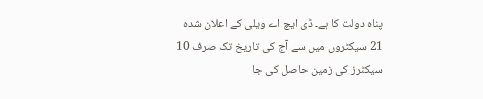پناہ دولت کا ہے۔ ڈی ایچ اے ویلی کے اعلان شدہ 21 سیکٹروں میں سے آج کی تاریخ تک صرف 10 سیکٹرز کی زمین حاصل کی جا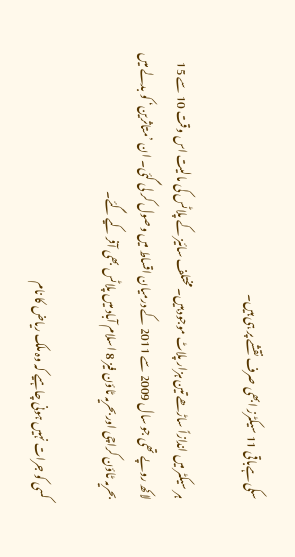سکی ہےباقی 11 سیکٹرز ابھی صرف نقشے پر ہی ہیں۔

ہر سیکٹر میں اندازاً ساڑھے تین ہزار پلاٹ موجود ہیں۔ مختلف سائیز کے پلاٹس کی مالیت اس وقت 10 سے 15 لاکھ روپے تھی جو سال 2009 سے 2011 کے درمیان اقساط میں وصول کر لی گئی۔ ان ’متاثرین‘ کو بدلے میں بحریہ ٹاؤن کراچی اور بحریہ ٹاؤن فیز 8 اسلام آباد میں پلاٹس بھی آفر کیے گئے۔

کسی کو جرات نہیں ہونی چاہیے کہ وہ ملک ریاض کا نام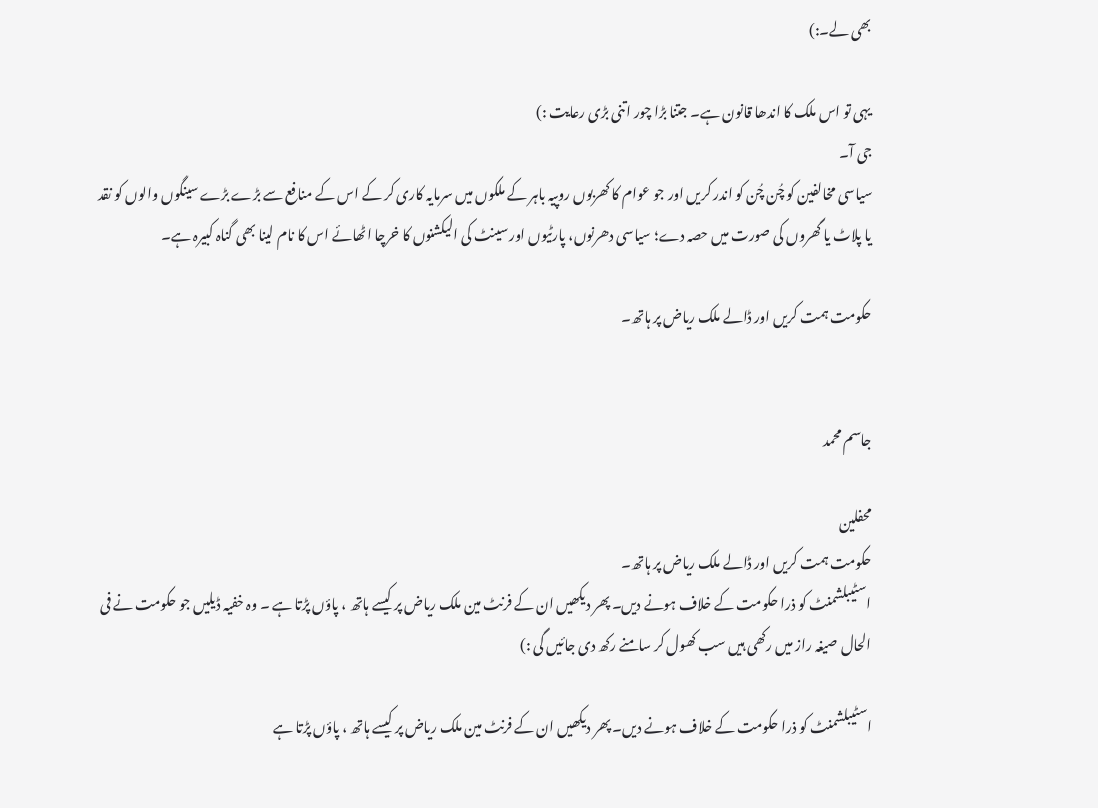بھی لے۔:)

یہی تو اس ملک کا اندھا قانون ہے۔ جتنا بڑا چور اتنی بڑی رعایت :)
جی آ۔
سیاسی مخالفین کو چُن چُن کو اندر کریں اور جو عوام کا کھربوں روپیہ باہر کے ملکوں میں سرمایہ کاری کر کے اس کے منافع سے بڑے بڑے سینگوں والوں کو نقد یا پلاٹ یا گھروں کی صورت میں حصہ دے؛ سیاسی دھرنوں، پارٹیوں اور سینٹ کی الیکشنوں کا خرچا اٹھائے اس کا نام لینا بھی گناہ کبیرہ ہے۔

حکومت ہمت کریں اور ڈالے ملک ریاض پر ہاتھ۔


جاسم محمد

محفلین
حکومت ہمت کریں اور ڈالے ملک ریاض پر ہاتھ۔
اسٹیبلشمنٹ کو ذرا حکومت کے خلاف ہونے دیں۔ پھر دیکھیں ان کے فرنٹ مین ملک ریاض پر کیسے ہاتھ ، پاؤں پڑتا ہے ۔ وہ خفیہ ڈیلیں جو حکومت نے فی الحال صیغہ راز میں رکھی ہیں سب کھول کر سامنے رکھ دی جائیں گی :)

اسٹیبلشمنٹ کو ذرا حکومت کے خلاف ہونے دیں۔ پھر دیکھیں ان کے فرنٹ مین ملک ریاض پر کیسے ہاتھ ، پاؤں پڑتا ہے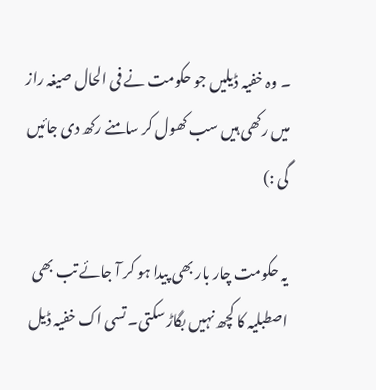۔ وہ خفیہ ڈیلیں جو حکومت نے فی الحال صیغہ راز میں رکھی ہیں سب کھول کر سامنے رکھ دی جائیں گی :)

یہ حکومت چار بار بھی پیدا ہو کر آ جائے تب بھی اصطبلیہ کا کچھ نہیں بگاڑ سکتی۔ تسی اک خفیہ ڈیل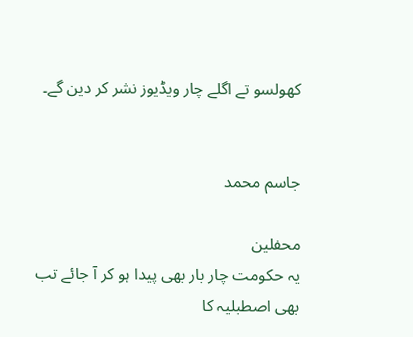کھولسو تے اگلے چار ویڈیوز نشر کر دین گے۔


جاسم محمد

محفلین
یہ حکومت چار بار بھی پیدا ہو کر آ جائے تب بھی اصطبلیہ کا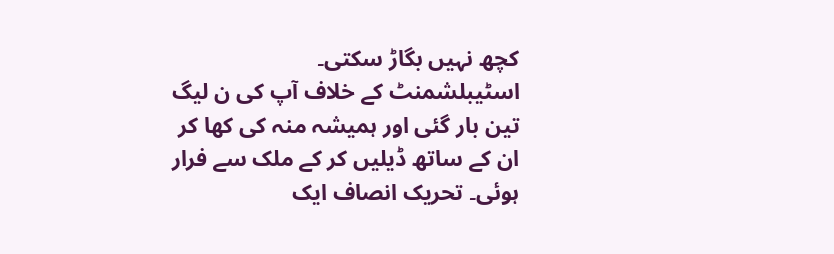کچھ نہیں بگاڑ سکتی۔
اسٹیبلشمنٹ کے خلاف آپ کی ن لیگ تین بار گئی اور ہمیشہ منہ کی کھا کر ان کے ساتھ ڈیلیں کر کے ملک سے فرار ہوئی۔ تحریک انصاف ایک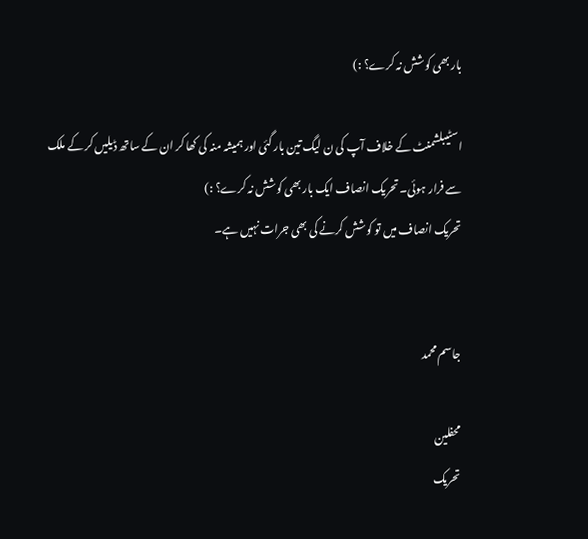بار بھی کوشش نہ کرے؟ :)

اسٹیبلشمنٹ کے خلاف آپ کی ن لیگ تین بار گئی اور ہمیشہ منہ کی کھا کر ان کے ساتھ ڈیلیں کر کے ملک سے فرار ہوئی۔ تحریک انصاف ایک بار بھی کوشش نہ کرے؟ :)
تحریک انصاف میں تو کوشش کرنے کی بھی جرات نہیں ہے۔


جاسم محمد

محفلین
تحریک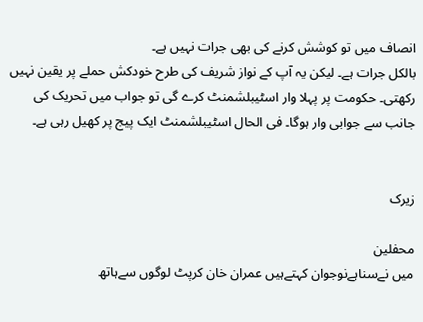انصاف میں تو کوشش کرنے کی بھی جرات نہیں ہے۔
بالکل جرات ہے۔ لیکن یہ آپ کے نواز شریف کی طرح خودکش حملے پر یقین نہیں رکھتی۔ حکومت پر پہلا وار اسٹیبلشمنٹ کرے گی تو جواب میں تحریک کی جانب سے جوابی وار ہوگا۔ فی الحال اسٹیبلشمنٹ ایک پیج پر کھیل رہی ہے۔


زیرک

محفلین
میں نےسناہےنوجوان کہتےہیں عمران خان کرپٹ لوگوں سےہاتھ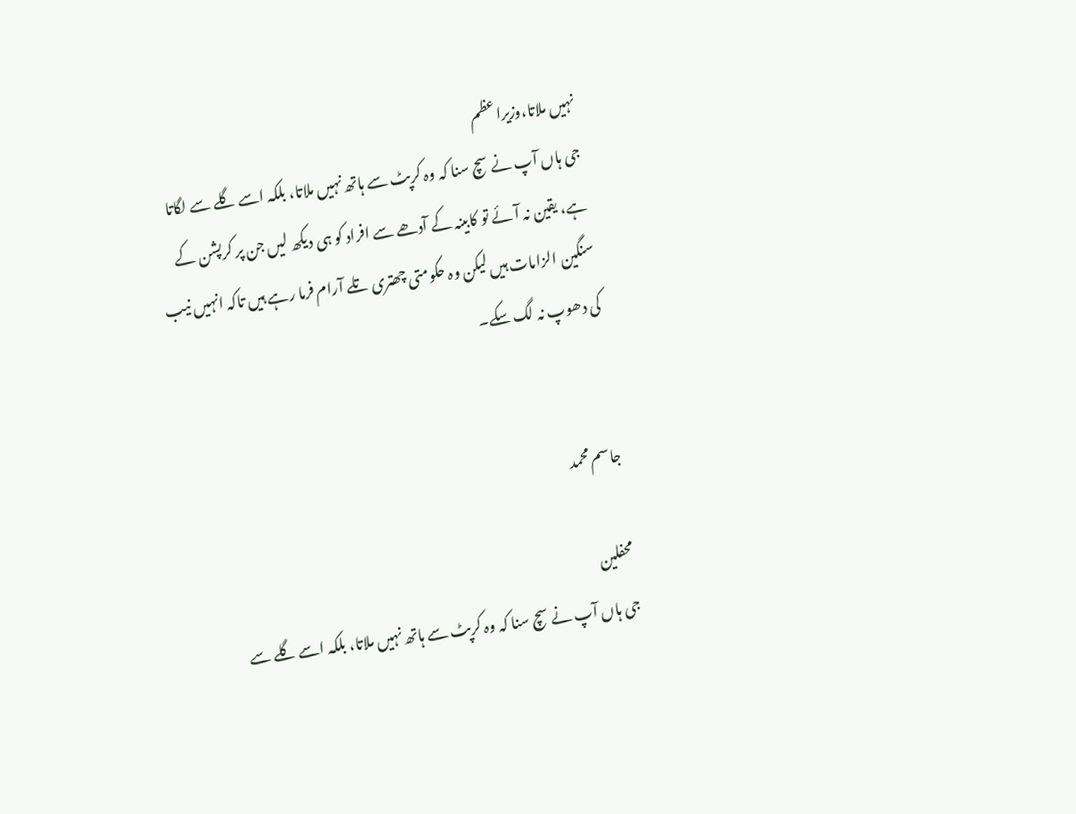نہیں ملاتا،وزیراعظم
جی ہاں آپ نے سچ سنا کہ وہ کرپٹ سے ہاتھ نہیں ملاتا، بلکہ اسے گلے سے لگاتا ہے، یقین نہ آئے تو کابینہ کے آدھے سے افراد کو ہی دیکھ لیں جن پر کرپشن کے سنگین الزامات ہیں لیکن وہ حکومتی چھتری تلے آرام فرما رہے ہیں تاکہ انہیں نیب کی دھوپ نہ لگ سکے۔


جاسم محمد

محفلین
جی ہاں آپ نے سچ سنا کہ وہ کرپٹ سے ہاتھ نہیں ملاتا، بلکہ اسے گلے سے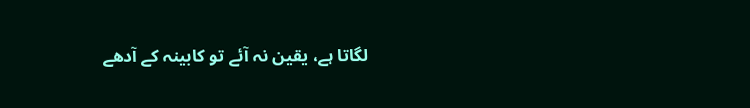لگاتا ہے، یقین نہ آئے تو کابینہ کے آدھے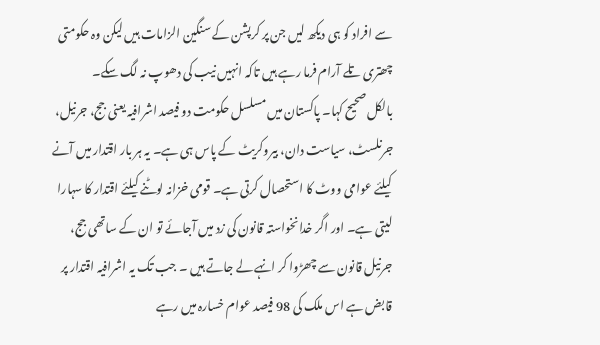سے افراد کو ہی دیکھ لیں جن پر کرپشن کے سنگین الزامات ہیں لیکن وہ حکومتی چھتری تلے آرام فرما رہے ہیں تاکہ انہیں نیب کی دھوپ نہ لگ سکے۔
بالکل صحیح کہا۔ پاکستان میں مسلسل حکومت دو فیصد اشرافیہ یعنی جج، جرنیل، جرنلسٹ، سیاست دان، بیروکریٹ کے پاس ہی ہے۔ یہ ہر بار اقتدار میں آنے کیلئے عوامی ووٹ کا استحصال کرتی ہے۔ قومی خزانہ لوٹنے کیلئے اقتدار کا سہارا لیتی ہے۔ اور اگر خدانخواستہ قانون کی زد میں آجائے تو ان کے ساتھی جج، جرنیل قانون سے چھڑوا کر انہے لے جاتے ہیں ۔ جب تک یہ اشرافیہ اقتدار پر قابض ہے اس ملک کی 98 فیصد عوام خسارہ میں رہے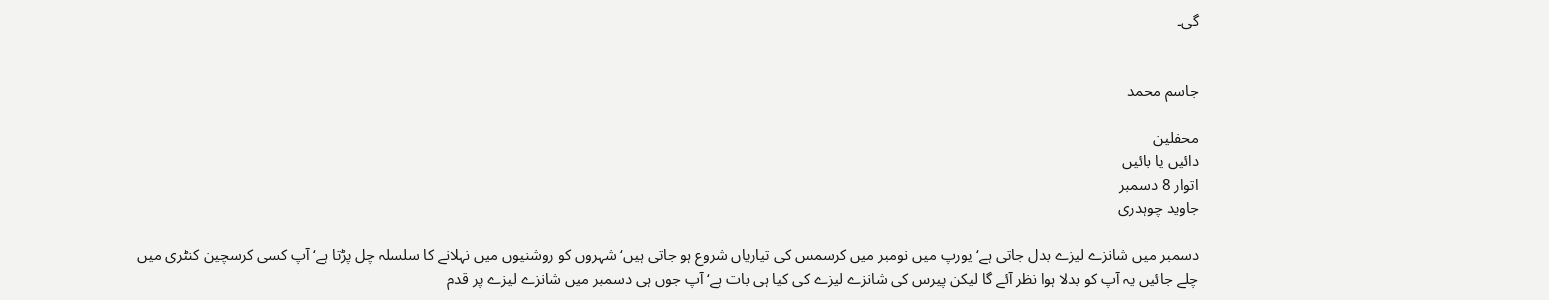گی۔


جاسم محمد

محفلین
دائیں یا بائیں
اتوار 8 دسمبر
جاوید چوہدری

دسمبر میں شانزے لیزے بدل جاتی ہے‘ یورپ میں نومبر میں کرسمس کی تیاریاں شروع ہو جاتی ہیں‘ شہروں کو روشنیوں میں نہلانے کا سلسلہ چل پڑتا ہے‘ آپ کسی کرسچین کنٹری میں چلے جائیں یہ آپ کو بدلا ہوا نظر آئے گا لیکن پیرس کی شانزے لیزے کی کیا ہی بات ہے‘ آپ جوں ہی دسمبر میں شانزے لیزے پر قدم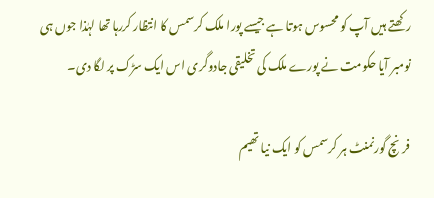رکھتے ہیں آپ کو محسوس ہوتا ہے جیسے پورا ملک کرسمس کا انتظار کررہا تھا لہٰذا جوں ہی نومبر آیا حکومت نے پورے ملک کی تخلیقی جادوگری اس ایک سڑک پر لگا دی۔

فرنچ گورنمنٹ ہر کرسمس کو ایک نیا تھیم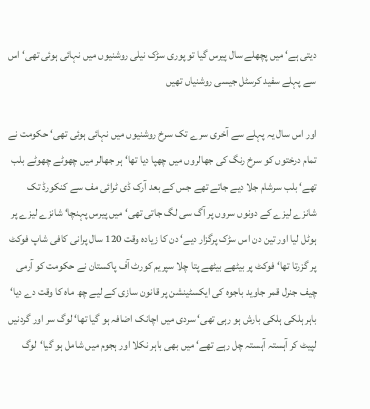دیتی ہے‘ میں پچھلے سال پیرس گیا تو پوری سڑک نیلی روشنیوں میں نہائی ہوئی تھی‘ اس سے پہلے سفید کرسٹل جیسی روشنیاں تھیں

اور اس سال یہ پہلے سے آخری سرے تک سرخ روشنیوں میں نہائی ہوئی تھی‘ حکومت نے تمام درختوں کو سرخ رنگ کی جھالروں میں چھپا دیا تھا‘ ہر جھالر میں چھوٹے چھوٹے بلب تھے‘ بلب سرشام جلا دیے جاتے تھے جس کے بعد آرک ڈی ٹرائی مف سے کنکورڈ تک شانزے لیزے کے دونوں سروں پر آگ سی لگ جاتی تھی‘ میں پیرس پہنچا‘ شانزے لیزے پر ہوٹل لیا اور تین دن اس سڑک پرگزار دیے‘ دن کا زیادہ وقت 120 سال پرانی کافی شاپ فوکٹ پر گزرتا تھا‘ فوکٹ پر بیٹھے بیٹھے پتا چلا سپریم کورٹ آف پاکستان نے حکومت کو آرمی چیف جنرل قمر جاوید باجوہ کی ایکسٹینشن پر قانون سازی کے لیے چھ ماہ کا وقت دے دیا‘ باہر ہلکی ہلکی بارش ہو رہی تھی‘ سردی میں اچانک اضافہ ہو گیا تھا‘ لوگ سر اور گردنیں لپیٹ کر آہستہ آہستہ چل رہے تھے‘ میں بھی باہر نکلا اور ہجوم میں شامل ہو گیا‘لوگ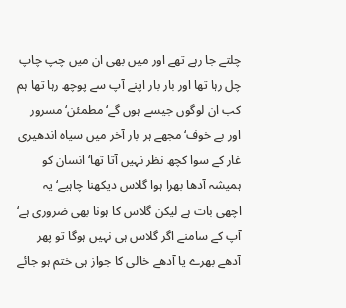چلتے جا رہے تھے اور میں بھی ان میں چپ چاپ چل رہا تھا اور بار بار اپنے آپ سے پوچھ رہا تھا ہم کب ان لوگوں جیسے ہوں گے‘ مطمئن‘ مسرور اور بے خوف‘ مجھے ہر بار آخر میں سیاہ اندھیری غار کے سوا کچھ نظر نہیں آتا تھا‘ انسان کو ہمیشہ آدھا بھرا ہوا گلاس دیکھنا چاہیے‘ یہ اچھی بات ہے لیکن گلاس کا ہونا بھی ضروری ہے‘ آپ کے سامنے اگر گلاس ہی نہیں ہوگا تو پھر آدھے بھرے یا آدھے خالی کا جواز ہی ختم ہو جائے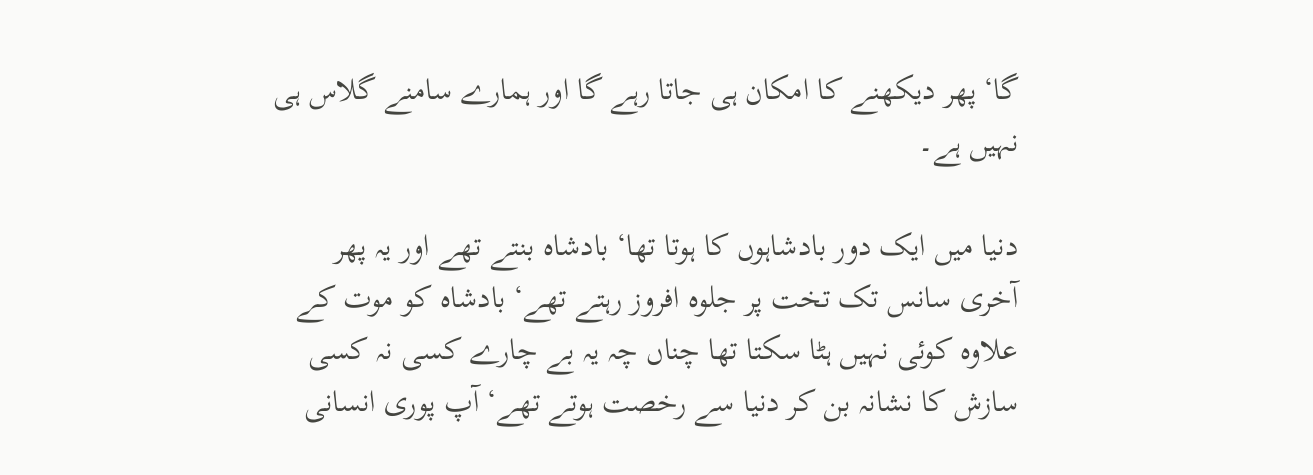گا‘ پھر دیکھنے کا امکان ہی جاتا رہے گا اور ہمارے سامنے گلاس ہی نہیں ہے۔

دنیا میں ایک دور بادشاہوں کا ہوتا تھا‘ بادشاہ بنتے تھے اور یہ پھر آخری سانس تک تخت پر جلوہ افروز رہتے تھے‘ بادشاہ کو موت کے علاوہ کوئی نہیں ہٹا سکتا تھا چناں چہ یہ بے چارے کسی نہ کسی سازش کا نشانہ بن کر دنیا سے رخصت ہوتے تھے‘ آپ پوری انسانی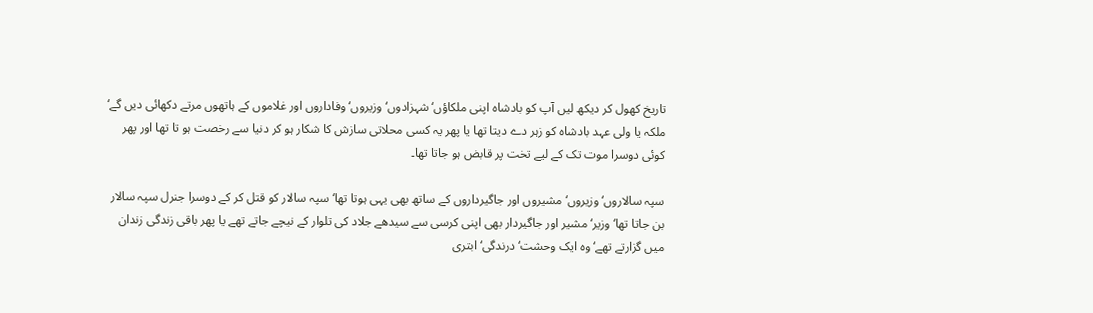تاریخ کھول کر دیکھ لیں آپ کو بادشاہ اپنی ملکاؤں‘ شہزادوں‘ وزیروں‘ وفاداروں اور غلاموں کے ہاتھوں مرتے دکھائی دیں گے‘ ملکہ یا ولی عہد بادشاہ کو زہر دے دیتا تھا یا پھر یہ کسی محلاتی سازش کا شکار ہو کر دنیا سے رخصت ہو تا تھا اور پھر کوئی دوسرا موت تک کے لیے تخت پر قابض ہو جاتا تھا۔

سپہ سالاروں‘ وزیروں‘ مشیروں اور جاگیرداروں کے ساتھ بھی یہی ہوتا تھا‘ سپہ سالار کو قتل کر کے دوسرا جنرل سپہ سالار بن جاتا تھا‘ وزیر‘ مشیر اور جاگیردار بھی اپنی کرسی سے سیدھے جلاد کی تلوار کے نیچے جاتے تھے یا پھر باقی زندگی زندان میں گزارتے تھے‘ وہ ایک وحشت‘ درندگی‘ ابتری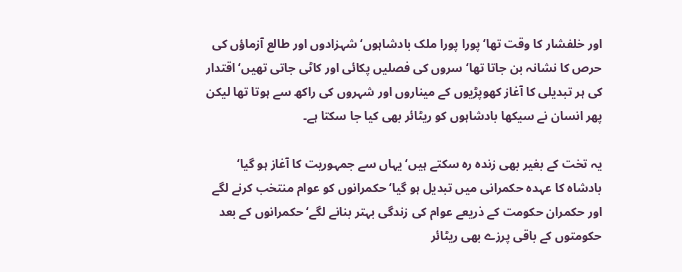اور خلفشار کا وقت تھا‘ پورا پورا ملک بادشاہوں‘ شہزادوں اور طالع آزماؤں کی حرص کا نشانہ بن جاتا تھا‘ سروں کی فصلیں پکائی اور کاٹی جاتی تھیں‘ اقتدار کی ہر تبدیلی کا آغاز کھوپڑیوں کے میناروں اور شہروں کی راکھ سے ہوتا تھا لیکن پھر انسان نے سیکھا بادشاہوں کو ریٹائر بھی کیا جا سکتا ہے۔

یہ تخت کے بغیر بھی زندہ رہ سکتے ہیں‘ یہاں سے جمہوریت کا آغاز ہو گیا‘ بادشاہ کا عہدہ حکمرانی میں تبدیل ہو گیا‘ حکمرانوں کو عوام منتخب کرنے لگے اور حکمران حکومت کے ذریعے عوام کی زندگی بہتر بنانے لگے‘ حکمرانوں کے بعد حکومتوں کے باقی پرزے بھی ریٹائر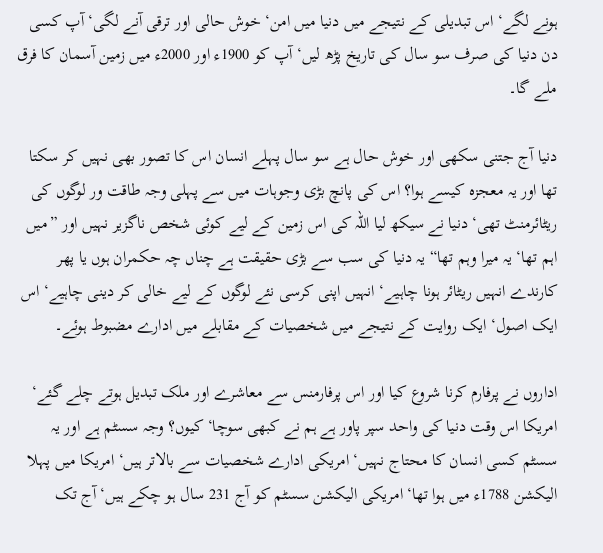ہونے لگے‘ اس تبدیلی کے نتیجے میں دنیا میں امن‘ خوش حالی اور ترقی آنے لگی‘ آپ کسی دن دنیا کی صرف سو سال کی تاریخ پڑھ لیں‘ آپ کو 1900ء اور 2000ء میں زمین آسمان کا فرق ملے گا۔

دنیا آج جتنی سکھی اور خوش حال ہے سو سال پہلے انسان اس کا تصور بھی نہیں کر سکتا تھا اور یہ معجزہ کیسے ہوا؟ اس کی پانچ بڑی وجوہات میں سے پہلی وجہ طاقت ور لوگوں کی ریٹائرمنٹ تھی‘ دنیا نے سیکھ لیا اللہ کی اس زمین کے لیے کوئی شخص ناگزیر نہیں اور ”میں اہم تھا‘ یہ میرا وہم تھا“ یہ دنیا کی سب سے بڑی حقیقت ہے چناں چہ حکمران ہوں یا پھر کارندے انہیں ریٹائر ہونا چاہیے‘ انہیں اپنی کرسی نئے لوگوں کے لیے خالی کر دینی چاہیے‘ اس ایک اصول‘ ایک روایت کے نتیجے میں شخصیات کے مقابلے میں ادارے مضبوط ہوئے۔

اداروں نے پرفارم کرنا شروع کیا اور اس پرفارمنس سے معاشرے اور ملک تبدیل ہوتے چلے گئے‘ امریکا اس وقت دنیا کی واحد سپر پاور ہے ہم نے کبھی سوچا‘ کیوں؟ وجہ سسٹم ہے اور یہ سسٹم کسی انسان کا محتاج نہیں‘ امریکی ادارے شخصیات سے بالاتر ہیں‘ امریکا میں پہلا الیکشن 1788ء میں ہوا تھا‘ امریکی الیکشن سسٹم کو آج 231 سال ہو چکے ہیں‘ آج تک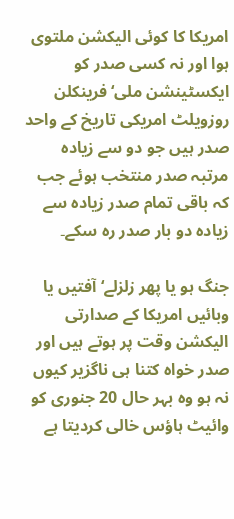امریکا کا کوئی الیکشن ملتوی ہوا اور نہ کسی صدر کو ایکسٹینشن ملی‘ فرینکلن روزویلٹ امریکی تاریخ کے واحد صدر ہیں جو دو سے زیادہ مرتبہ صدر منتخب ہوئے جب کہ باقی تمام صدر زیادہ سے زیادہ دو بار صدر رہ سکے۔

جنگ ہو یا پھر زلزلے‘ آفتیں یا وبائیں امریکا کے صدارتی الیکشن وقت پر ہوتے ہیں اور صدر خواہ کتنا ہی ناگزیر کیوں نہ ہو وہ بہر حال 20 جنوری کو وائیٹ ہاؤس خالی کردیتا ہے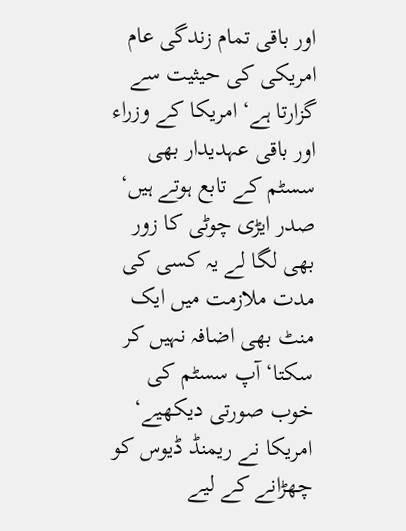اور باقی تمام زندگی عام امریکی کی حیثیت سے گزارتا ہے‘ امریکا کے وزراء اور باقی عہدیدار بھی سسٹم کے تابع ہوتے ہیں‘ صدر ایڑی چوٹی کا زور بھی لگا لے یہ کسی کی مدت ملازمت میں ایک منٹ بھی اضافہ نہیں کر سکتا‘ آپ سسٹم کی خوب صورتی دیکھیے‘ امریکا نے ریمنڈ ڈیوس کو چھڑانے کے لیے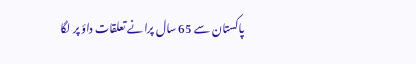پاکستان سے 65 سال پرانے تعلقات داؤ پر لگا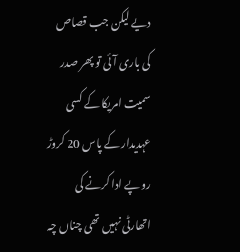دیے لیکن جب قصاص کی باری آئی تو پھر صدر سمیت امریکا کے کسی عہدیدار کے پاس 20 کروڑ روپے ادا کرنے کی اتھارٹی نہیں تھی چناں چہ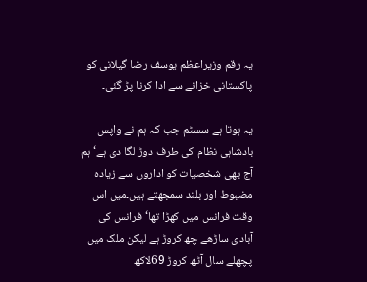یہ رقم وزیراعظم یوسف رضا گیلانی کو پاکستانی خزانے سے ادا کرنا پڑ گئی۔

یہ ہوتا ہے سسٹم جب کہ ہم نے واپس بادشاہی نظام کی طرف دوڑ لگا دی ہے‘ ہم آج بھی شخصیات کو اداروں سے زیادہ مضبوط اور بلند سمجھتے ہیں۔میں اس وقت فرانس میں کھڑا تھا‘ فرانس کی آبادی ساڑھے چھ کروڑ ہے لیکن ملک میں پچھلے سال آٹھ کروڑ 69لاکھ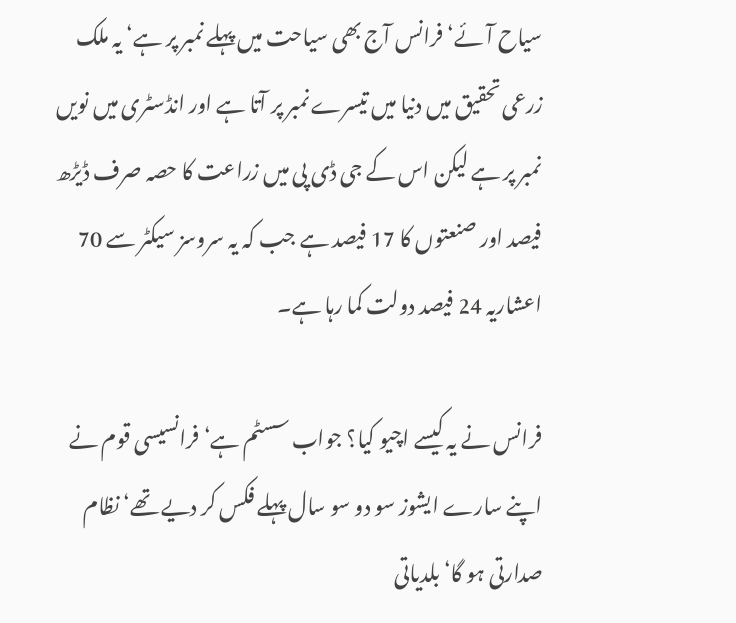سیاح آئے‘ فرانس آج بھی سیاحت میں پہلے نمبر پر ہے‘ یہ ملک زرعی تحقیق میں دنیا میں تیسرے نمبر پر آتا ہے اور انڈسٹری میں نویں نمبر پر ہے لیکن اس کے جی ڈی پی میں زراعت کا حصہ صرف ڈیڑھ فیصد اور صنعتوں کا 17 فیصد ہے جب کہ یہ سروسز سیکٹر سے 70 اعشاریہ 24 فیصد دولت کما رہا ہے۔

فرانس نے یہ کیسے اچیو کیا؟ جواب سسٹم ہے‘ فرانسیسی قوم نے اپنے سارے ایشوز سو دو سو سال پہلے فکس کر دیے تھے‘ نظام صدارتی ہو گا‘ بلدیاتی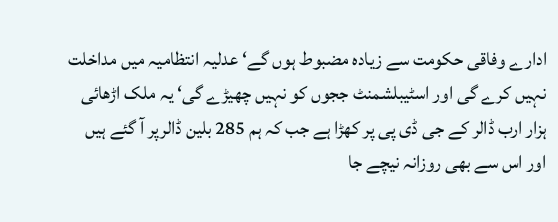ادارے وفاقی حکومت سے زیادہ مضبوط ہوں گے‘ عدلیہ انتظامیہ میں مداخلت نہیں کرے گی اور اسٹیبلشمنٹ ججوں کو نہیں چھیڑے گی‘ یہ ملک اڑھائی ہزار ارب ڈالر کے جی ڈی پی پر کھڑا ہے جب کہ ہم 285 بلین ڈالرپر آ گئے ہیں اور اس سے بھی روزانہ نیچے جا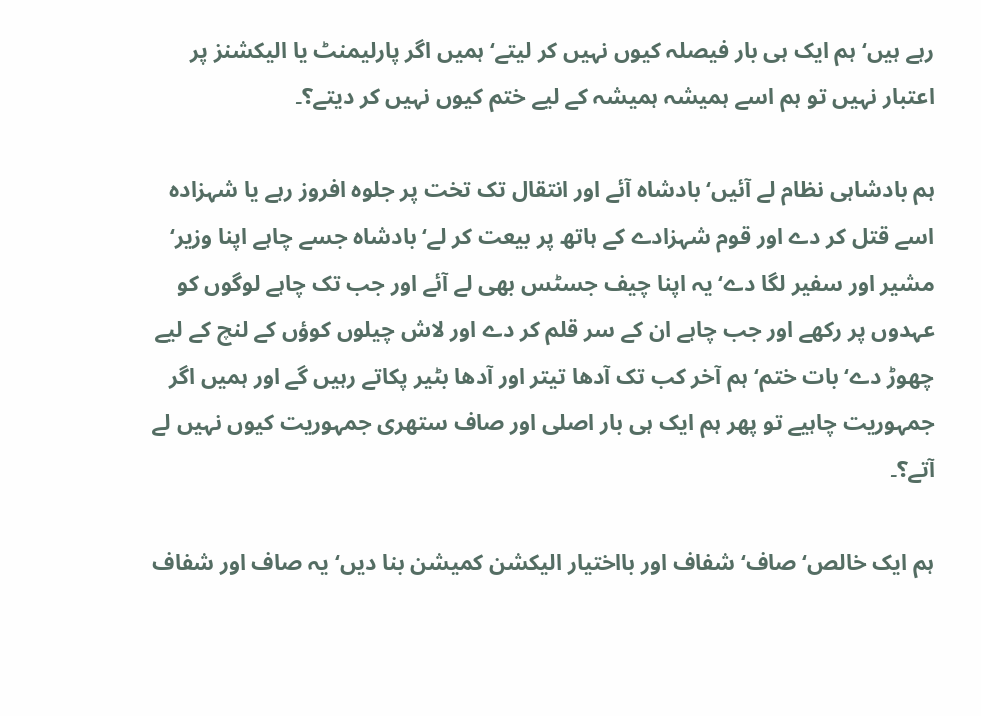رہے ہیں‘ ہم ایک ہی بار فیصلہ کیوں نہیں کر لیتے‘ ہمیں اگر پارلیمنٹ یا الیکشنز پر اعتبار نہیں تو ہم اسے ہمیشہ ہمیشہ کے لیے ختم کیوں نہیں کر دیتے؟۔

ہم بادشاہی نظام لے آئیں‘ بادشاہ آئے اور انتقال تک تخت پر جلوہ افروز رہے یا شہزادہ اسے قتل کر دے اور قوم شہزادے کے ہاتھ پر بیعت کر لے‘ بادشاہ جسے چاہے اپنا وزیر‘ مشیر اور سفیر لگا دے‘ یہ اپنا چیف جسٹس بھی لے آئے اور جب تک چاہے لوگوں کو عہدوں پر رکھے اور جب چاہے ان کے سر قلم کر دے اور لاش چیلوں کوؤں کے لنچ کے لیے چھوڑ دے‘ بات ختم‘ ہم آخر کب تک آدھا تیتر اور آدھا بٹیر پکاتے رہیں گے اور ہمیں اگر جمہوریت چاہیے تو پھر ہم ایک ہی بار اصلی اور صاف ستھری جمہوریت کیوں نہیں لے آتے؟۔

ہم ایک خالص‘ صاف‘ شفاف اور بااختیار الیکشن کمیشن بنا دیں‘ یہ صاف اور شفاف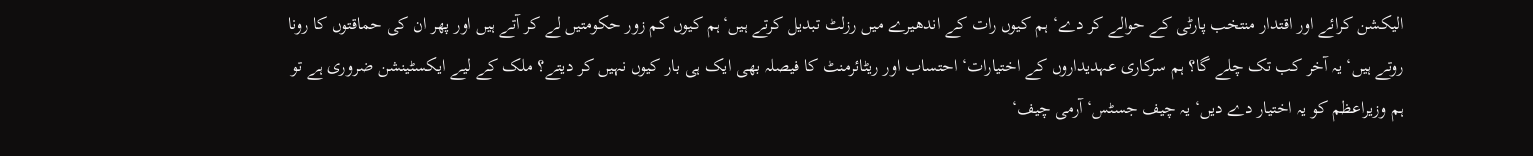الیکشن کرائے اور اقتدار منتخب پارٹی کے حوالے کر دے‘ ہم کیوں رات کے اندھیرے میں رزلٹ تبدیل کرتے ہیں‘ہم کیوں کم زور حکومتیں لے کر آتے ہیں اور پھر ان کی حماقتوں کا رونا روتے ہیں‘ یہ آخر کب تک چلے گا؟ ہم سرکاری عہدیداروں کے اختیارات‘ احتساب اور ریٹائرمنٹ کا فیصلہ بھی ایک ہی بار کیوں نہیں کر دیتے؟ ملک کے لیے ایکسٹینشن ضروری ہے تو ہم وزیراعظم کو یہ اختیار دے دیں‘ یہ چیف جسٹس‘ آرمی چیف‘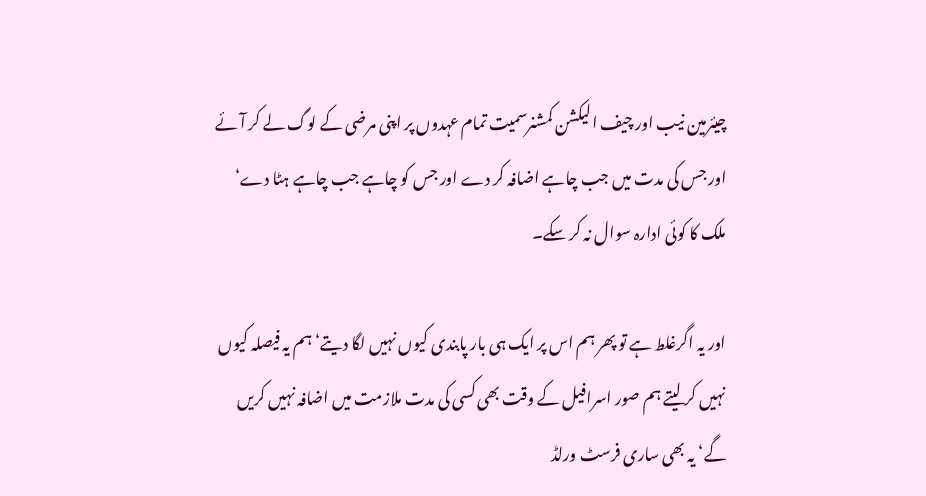چیئرمین نیب اور چیف الیکشن کمشنرسمیت تمام عہدوں پر اپنی مرضی کے لوگ لے کر آئے اور جس کی مدت میں جب چاہے اضافہ کر دے اور جس کو چاہے جب چاہے ہٹا دے‘ ملک کا کوئی ادارہ سوال نہ کر سکے۔

اور یہ اگرغلط ہے تو پھر ہم اس پر ایک ہی بار پابندی کیوں نہیں لگا دیتے‘ ہم یہ فیصلہ کیوں نہیں کر لیتے ہم صور اسرافیل کے وقت بھی کسی کی مدت ملازمت میں اضافہ نہیں کریں گے‘ یہ بھی ساری فرسٹ ورلڈ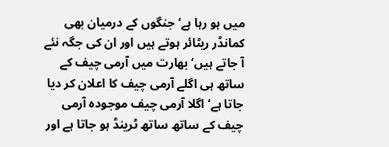میں ہو رہا ہے‘ جنگوں کے درمیان بھی کمانڈر ریٹائر ہوتے ہیں اور ان کی جگہ نئے آ جاتے ہیں‘ بھارت میں آرمی چیف کے ساتھ ہی اگلے آرمی چیف کا اعلان کر دیا جاتا ہے‘ اگلا آرمی چیف موجودہ آرمی چیف کے ساتھ ساتھ ٹرینڈ ہو جاتا ہے اور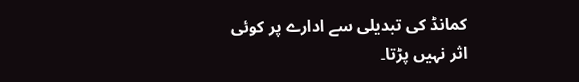کمانڈ کی تبدیلی سے ادارے پر کوئی اثر نہیں پڑتا۔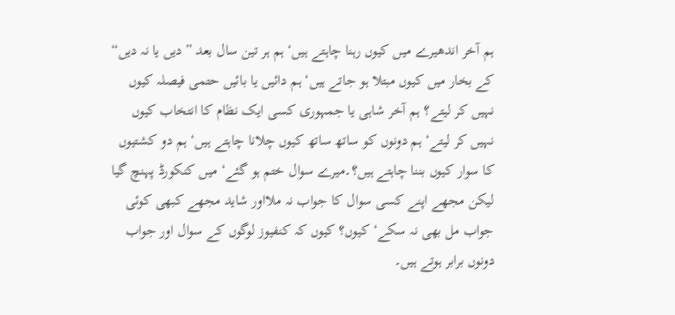ہم آخر اندھیرے میں کیوں رہنا چاہتے ہیں‘ ہم ہر تین سال بعد ”دیں یا نہ دیں“ کے بخار میں کیوں مبتلا ہو جاتے ہیں‘ ہم دائیں یا بائیں حتمی فیصلہ کیوں نہیں کر لیتے؟ ہم آخر شاہی یا جمہوری کسی ایک نظام کا انتخاب کیوں نہیں کر لیتے‘ ہم دونوں کو ساتھ ساتھ کیوں چلانا چاہتے ہیں‘ ہم دو کشتیوں کا سوار کیوں بننا چاہتے ہیں؟۔میرے سوال ختم ہو گئے‘ میں کنکورڈ پہنچ گیا لیکن مجھے اپنے کسی سوال کا جواب نہ ملااور شاید مجھے کبھی کوئی جواب مل بھی نہ سکے‘ کیوں؟ کیوں کہ کنفیوز لوگوں کے سوال اور جواب دونوں برابر ہوتے ہیں۔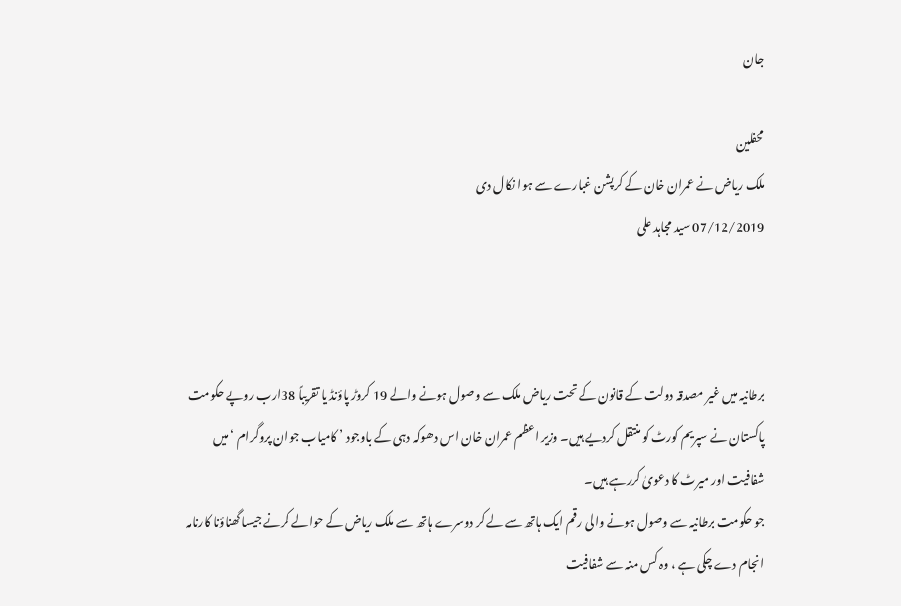جان

محفلین
ملک ریاض نے عمران خان کے کرپشن غبارے سے ہوا نکال دی
07/12/2019 سید مجاہد علی



برطانیہ میں غیر مصدقہ دولت کے قانون کے تحت ریاض ملک سے وصول ہونے والے 19 کروڑ پاؤنڈ یا تقریباً 38ارب روپے حکومت پاکستان نے سپریم کورٹ کو منتقل کردیے ہیں۔ وزیر اعظم عمران خان اس دھوکہ دہی کے باوجود ’ کامیاب جوان پروگرام ‘میں شفافیت اور میرٹ کا دعویٰ کررہے ہیں۔
جو حکومت برطانیہ سے وصول ہونے والی رقم ایک ہاتھ سے لے کر دوسرے ہاتھ سے ملک ریاض کے حوالے کرنے جیسا گھناؤنا کارنامہ انجام دے چکی ہے ، وہ کس منہ سے شفافیت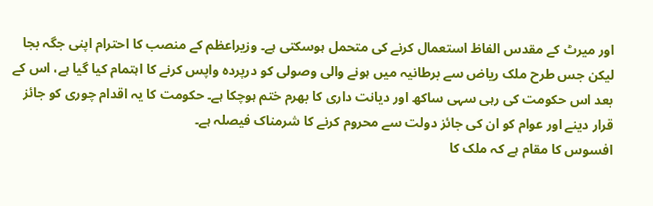اور میرٹ کے مقدس الفاظ استعمال کرنے کی متحمل ہوسکتی ہے۔ وزیراعظم کے منصب کا احترام اپنی جگہ بجا لیکن جس طرح ملک ریاض سے برطانیہ میں ہونے والی وصولی کو درپردہ واپس کرنے کا اہتمام کیا گیا ہے، اس کے بعد اس حکومت کی رہی سہی ساکھ اور دیانت داری کا بھرم ختم ہوچکا ہے۔ حکومت کا یہ اقدام چوری کو جائز قرار دینے اور عوام کو ان کی جائز دولت سے محروم کرنے کا شرمناک فیصلہ ہے۔
افسوس کا مقام ہے کہ ملک کا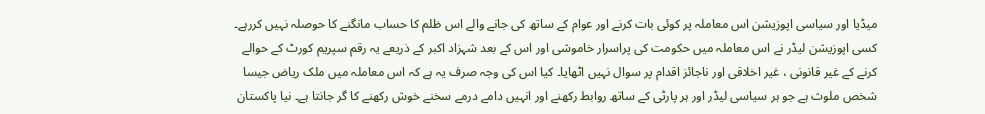میڈیا اور سیاسی اپوزیشن اس معاملہ پر کوئی بات کرنے اور عوام کے ساتھ کی جانے والے اس ظلم کا حساب مانگنے کا حوصلہ نہیں کررہے۔ کسی اپوزیشن لیڈر نے اس معاملہ میں حکومت کی پراسرار خاموشی اور اس کے بعد شہزاد اکبر کے ذریعے یہ رقم سپریم کورٹ کے حوالے کرنے کے غیر قانونی ، غیر اخلاقی اور ناجائز اقدام پر سوال نہیں اٹھایا۔ کیا اس کی وجہ صرف یہ ہے کہ اس معاملہ میں ملک ریاض جیسا شخص ملوث ہے جو ہر سیاسی لیڈر اور ہر پارٹی کے ساتھ روابط رکھنے اور انہیں دامے درمے سخنے خوش رکھنے کا گر جانتا ہے۔ نیا پاکستان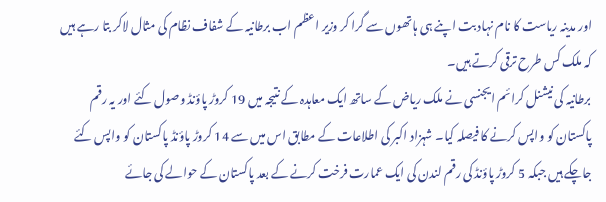اور مدینہ ریاست کا نام نہاد بت اپنے ہی ہاتھوں سے گرا کر وزیر اعظم اب برطانیہ کے شفاف نظام کی مثال لاکر بتا رہے ہیں کہ ملک کس طرح ترقی کرتے ہیں۔
برطانیہ کی نیشنل کرائم ایجنسی نے ملک ریاض کے ساتھ ایک معاہدہ کے نتیجہ میں 19 کروڑ پاؤنڈ وصول کئے اور یہ رقم پاکستان کو واپس کرنے کا فیصلہ کیا۔ شہزاد اکبر کی اطلاعات کے مطابق اس میں سے 14 کروڑ پاؤنڈ پاکستان کو واپس کئے جاچکے ہیں جبکہ 5 کروڑ پاؤنڈ کی رقم لندن کی ایک عمارت فرخت کرنے کے بعد پاکستان کے حوالے کی جائے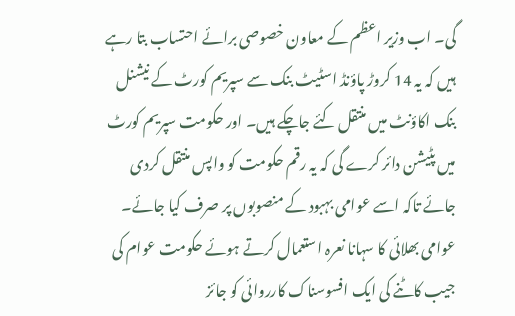گی۔ اب وزیر اعظم کے معاون خصوصی برائے احتساب بتا رہے ہیں کہ یہ 14 کروڑ پاؤنڈ اسٹیٹ بنک سے سپریم کورٹ کے نیشنل بنک اکاؤنٹ میں منتقل کئے جاچکے ہیں۔ اور حکومت سپریم کورٹ میں پٹیشن دائر کرے گی کہ یہ رقم حکومت کو واپس منتقل کردی جائے تاکہ اسے عوامی بہبود کے منصوبوں پر صرف کیا جائے۔ عوامی بھلائی کا سہانا نعرہ استعمال کرتے ہوئے حکومت عوام کی جیب کاٹنے کی ایک افسوسناک کارروائی کو جائز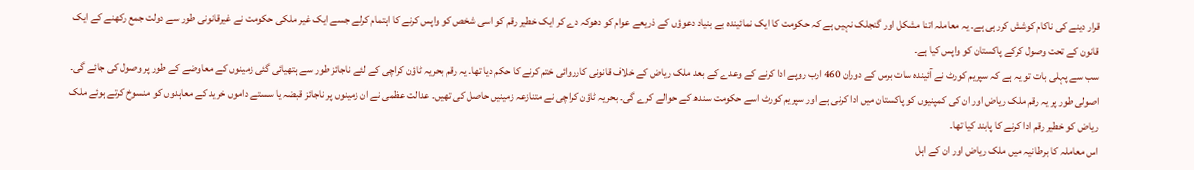قرار دینے کی ناکام کوشش کررہی ہے۔ یہ معاملہ اتنا مشکل اور گنجلک نہیں ہے کہ حکومت کا ایک نمائیندہ بے بنیاد دعوؤں کے ذریعے عوام کو دھوکہ دے کر ایک خطیر رقم کو اسی شخص کو واپس کرنے کا اہتمام کرلے جسے ایک غیر ملکی حکومت نے غیرقانونی طور سے دولت جمع رکھنے کے ایک قانون کے تحت وصول کرکے پاکستان کو واپس کیا ہے۔
سب سے پہلی بات تو یہ ہے کہ سپریم کورٹ نے آئیندہ سات برس کے دوران 460 ارب روپے ادا کرنے کے وعدے کے بعد ملک ریاض کے خلاف قانونی کارروائی ختم کرنے کا حکم دیا تھا۔ یہ رقم بحریہ ٹاؤن کراچی کے لئے ناجائز طور سے ہتھیائی گئی زمینوں کے معاوضے کے طور پر وصول کی جائے گی۔ اصولی طور پر یہ رقم ملک ریاض اور ان کی کمپنیوں کو پاکستان میں ادا کرنی ہے اور سپریم کورٹ اسے حکومت سندھ کے حوالے کرے گی۔ بحریہ ٹاؤن کراچی نے متنازعہ زمینیں حاصل کی تھیں۔ عدالت عظمی نے ان زمینوں پر ناجائز قبضہ یا سستے داموں خرید کے معاہدوں کو منسوخ کرتے ہوئے ملک ریاض کو خطیر رقم ادا کرنے کا پابند کیا تھا۔
اس معاملہ کا برطانیہ میں ملک ریاض اور ان کے اہل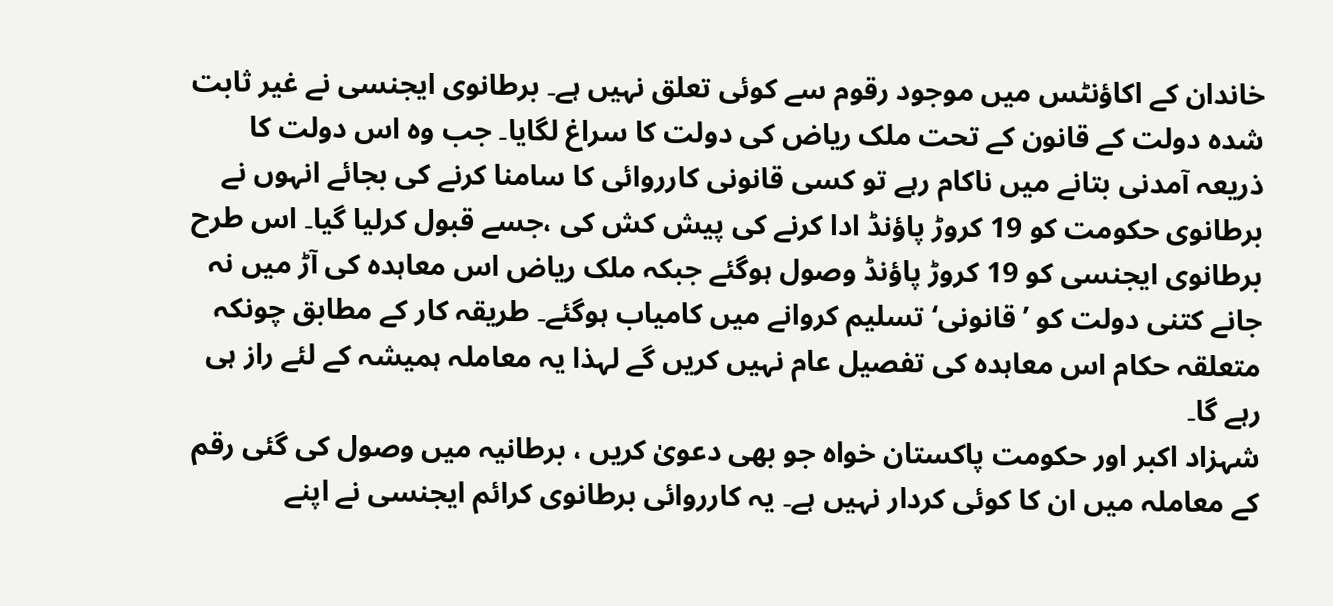خاندان کے اکاؤنٹس میں موجود رقوم سے کوئی تعلق نہیں ہے۔ برطانوی ایجنسی نے غیر ثابت شدہ دولت کے قانون کے تحت ملک ریاض کی دولت کا سراغ لگایا۔ جب وہ اس دولت کا ذریعہ آمدنی بتانے میں ناکام رہے تو کسی قانونی کارروائی کا سامنا کرنے کی بجائے انہوں نے برطانوی حکومت کو 19 کروڑ پاؤنڈ ادا کرنے کی پیش کش کی ،جسے قبول کرلیا گیا۔ اس طرح برطانوی ایجنسی کو 19 کروڑ پاؤنڈ وصول ہوگئے جبکہ ملک ریاض اس معاہدہ کی آڑ میں نہ جانے کتنی دولت کو ’قانونی‘ تسلیم کروانے میں کامیاب ہوگئے۔ طریقہ کار کے مطابق چونکہ متعلقہ حکام اس معاہدہ کی تفصیل عام نہیں کریں گے لہذا یہ معاملہ ہمیشہ کے لئے راز ہی رہے گا۔
شہزاد اکبر اور حکومت پاکستان خواہ جو بھی دعویٰ کریں ، برطانیہ میں وصول کی گئی رقم کے معاملہ میں ان کا کوئی کردار نہیں ہے۔ یہ کارروائی برطانوی کرائم ایجنسی نے اپنے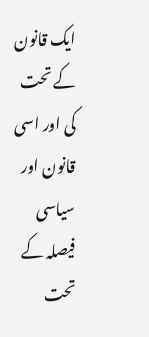ایک قانون کے تحت کی اور اسی قانون اور سیاسی فیصلہ کے تحت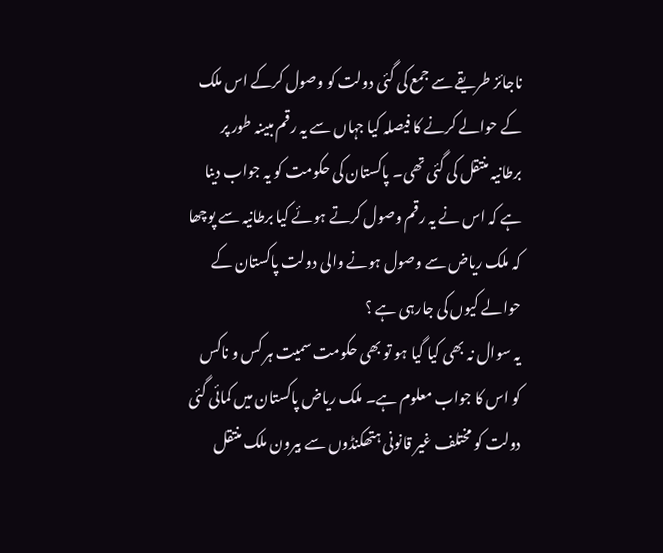ناجائز طریقے سے جمع کی گئی دولت کو وصول کرکے اس ملک کے حوالے کرنے کا فیصلہ کیا جہاں سے یہ رقم مبینہ طور پر برطانیہ منتقل کی گئی تھی۔ پاکستان کی حکومت کو یہ جواب دینا ہے کہ اس نے یہ رقم وصول کرتے ہوئے کیا برطانیہ سے پوچھا کہ ملک ریاض سے وصول ہونے والی دولت پاکستان کے حوالے کیوں کی جارہی ہے ؟
یہ سوال نہ بھی کیا گیا ہو تو بھی حکومت سمیت ہر کس و ناکس کو اس کا جواب معلوم ہے۔ ملک ریاض پاکستان میں کمائی گئی دولت کو مختلف غیر قانونی ہتھکنڈوں سے بیرون ملک منتقل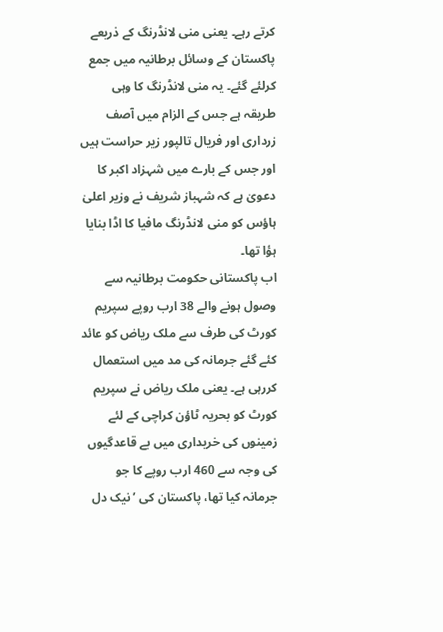کرتے رہے۔ یعنی منی لانڈرنگ کے ذریعے پاکستان کے وسائل برطانیہ میں جمع کرلئے گئے۔ یہ منی لانڈرنگ کا وہی طریقہ ہے جس کے الزام میں آصف زرداری اور فریال تالپور زیر حراست ہیں اور جس کے بارے میں شہزاد اکبر کا دعویٰ ہے کہ شہباز شریف نے وزیر اعلیٰ ہاؤس کو منی لانڈرنگ مافیا کا اڈا بنایا ہؤا تھا۔
اب پاکستانی حکومت برطانیہ سے وصول ہونے والے 38 ارب روپے سپریم کورٹ کی طرف سے ملک ریاض کو عائد کئے گئے جرمانہ کی مد میں استعمال کررہی ہے۔ یعنی ملک ریاض نے سپریم کورٹ کو بحریہ ٹاؤن کراچی کے لئے زمینوں کی خریداری میں بے قاعدگیوں کی وجہ سے 460 ارب روپے کا جو جرمانہ کیا تھا، پاکستان کی ’نیک دل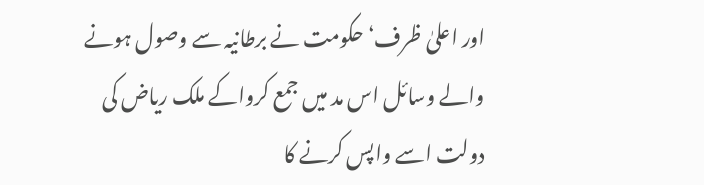اور اعلیٰ ظرف‘ حکومت نے برطانیہ سے وصول ہونے والے وسائل اس مد میں جمع کرواکے ملک ریاض کی دولت اسے واپس کرنے کا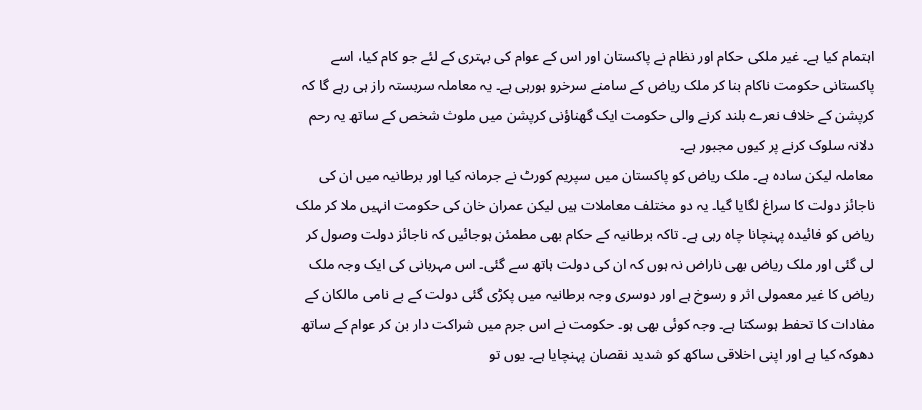اہتمام کیا ہے۔ غیر ملکی حکام اور نظام نے پاکستان اور اس کے عوام کی بہتری کے لئے جو کام کیا، اسے پاکستانی حکومت ناکام بنا کر ملک ریاض کے سامنے سرخرو ہورہی ہے۔ یہ معاملہ سربستہ راز ہی رہے گا کہ کرپشن کے خلاف نعرے بلند کرنے والی حکومت ایک گھناؤنی کرپشن میں ملوث شخص کے ساتھ یہ رحم دلانہ سلوک کرنے پر کیوں مجبور ہے۔
معاملہ لیکن سادہ ہے۔ ملک ریاض کو پاکستان میں سپریم کورٹ نے جرمانہ کیا اور برطانیہ میں ان کی ناجائز دولت کا سراغ لگایا گیا۔ یہ دو مختلف معاملات ہیں لیکن عمران خان کی حکومت انہیں ملا کر ملک ریاض کو فائیدہ پہنچانا چاہ رہی ہے۔ تاکہ برطانیہ کے حکام بھی مطمئن ہوجائیں کہ ناجائز دولت وصول کر لی گئی اور ملک ریاض بھی ناراض نہ ہوں کہ ان کی دولت ہاتھ سے گئی۔ اس مہربانی کی ایک وجہ ملک ریاض کا غیر معمولی اثر و رسوخ ہے اور دوسری وجہ برطانیہ میں پکڑی گئی دولت کے بے نامی مالکان کے مفادات کا تحفط ہوسکتا ہے۔ وجہ کوئی بھی ہو۔ حکومت نے اس جرم میں شراکت دار بن کر عوام کے ساتھ دھوکہ کیا ہے اور اپنی اخلاقی ساکھ کو شدید نقصان پہنچایا ہے۔ یوں تو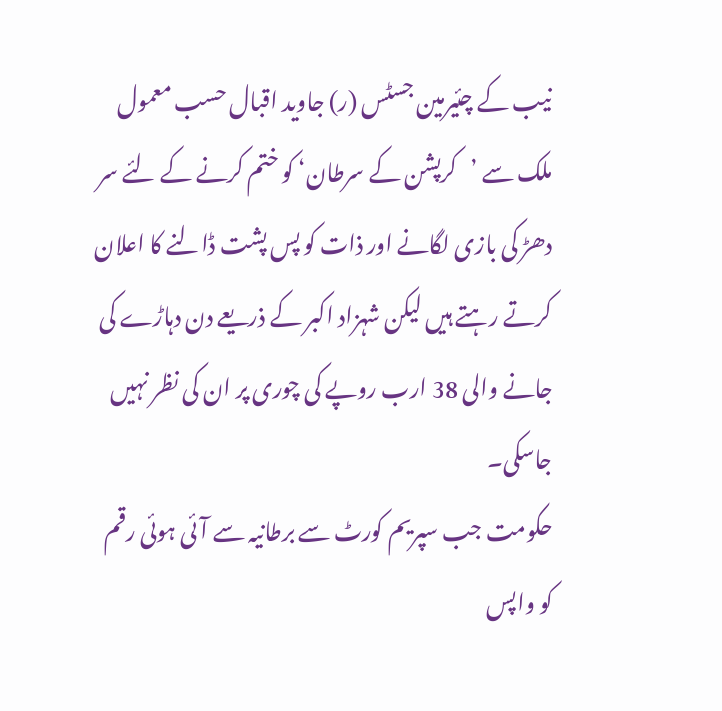نیب کے چئیرمین جسٹس (ر) جاوید اقبال حسب معمول ملک سے ’کرپشن کے سرطان‘ کو ختم کرنے کے لئے سر دھڑ کی بازی لگانے اور ذات کو پس پشت ڈالنے کا اعلان کرتے رہتے ہیں لیکن شہزاد اکبر کے ذریعے دن دہاڑے کی جانے والی 38 ارب روپے کی چوری پر ان کی نظر نہیں جاسکی۔
حکومت جب سپریم کورٹ سے برطانیہ سے آئی ہوئی رقم کو واپس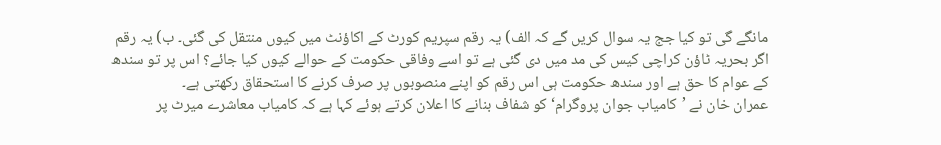مانگے گی تو کیا جج یہ سوال کریں گے کہ الف) یہ رقم سپریم کورٹ کے اکاؤنٹ میں کیوں منتقل کی گئی۔ ب) یہ رقم اگر بحریہ ٹاؤن کراچی کیس کی مد میں دی گئی ہے تو اسے وفاقی حکومت کے حوالے کیوں کیا جائے؟ اس پر تو سندھ کے عوام کا حق ہے اور سندھ حکومت ہی اس رقم کو اپنے منصوبوں پر صرف کرنے کا استحقاق رکھتی ہے۔
عمران خان نے ’کامیاب جوان پروگرام‘ کو شفاف بنانے کا اعلان کرتے ہوئے کہا ہے کہ کامیاب معاشرے میرٹ پر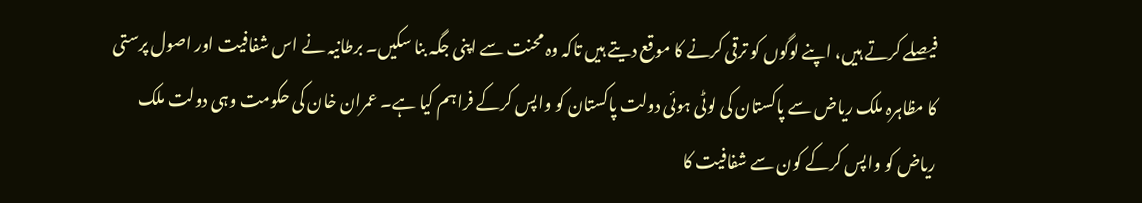فیصلے کرتے ہیں، اپنے لوگوں کو ترقی کرنے کا موقع دیتے ہیں تاکہ وہ محنت سے اپنی جگہ بنا سکیں۔ برطانیہ نے اس شفافیت اور اصول پرستی کا مظاہرہ ملک ریاض سے پاکستان کی لوٹی ہوئی دولت پاکستان کو واپس کرکے فراہم کیا ہے۔ عمران خان کی حکومت وہی دولت ملک ریاض کو واپس کرکے کون سے شفافیت کا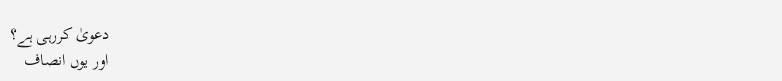دعویٰ کررہی ہے؟
اور یوں انصاف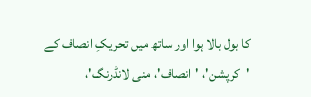کا بول بالا ہوا اور ساتھ میں تحریکِ انصاف کے 'کرپشن'، 'انصاف'، منی لانڈرنگ'،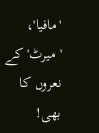'مافیا'، 'میرٹ' کے نعروں کا بھی!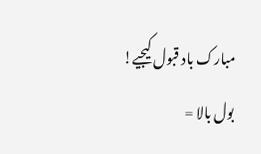مبارک باد قبول کیجیے!
بول بالا =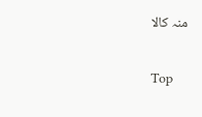منہ کالا

Top